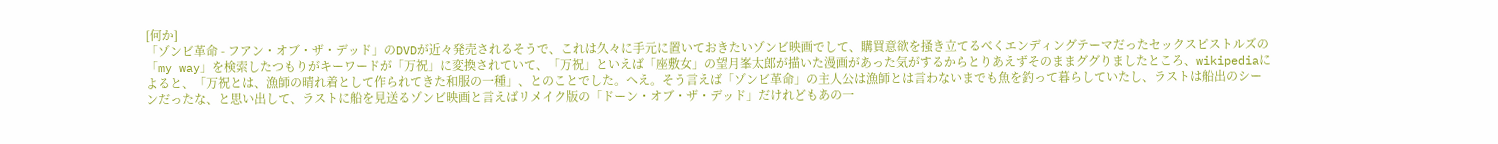[何か]
「ゾンビ革命 - フアン・オブ・ザ・デッド」のDVDが近々発売されるそうで、これは久々に手元に置いておきたいゾンビ映画でして、購買意欲を掻き立てるべくエンディングテーマだったセックスピストルズの「my way」を検索したつもりがキーワードが「万祝」に変換されていて、「万祝」といえば「座敷女」の望月峯太郎が描いた漫画があった気がするからとりあえずそのままググりましたところ、wikipediaによると、「万祝とは、漁師の晴れ着として作られてきた和服の一種」、とのことでした。へえ。そう言えば「ゾンビ革命」の主人公は漁師とは言わないまでも魚を釣って暮らしていたし、ラストは船出のシーンだったな、と思い出して、ラストに船を見送るゾンビ映画と言えばリメイク版の「ドーン・オブ・ザ・デッド」だけれどもあの一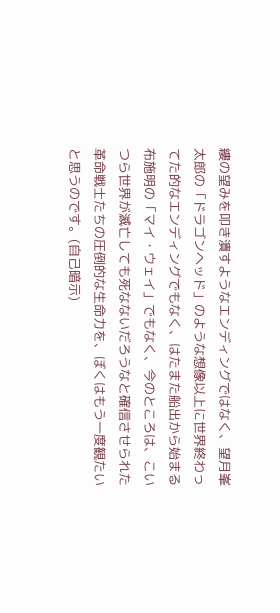縷の望みを叩き潰すようなエンディングではなく、望月峯太郎の「ドラゴンヘッド」のような想像以上に世界終わってた的なエンディングでもなく、はたまた船出から始まる布施明の「マイ・ウェイ」でもなく、今のところは、こいつら世界が滅亡しても死なないだろうなと確信させられた革命戦士たちの圧倒的な生命力を、ぼくはもう一度観たいと思うのです。(自己暗示)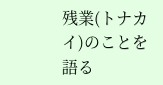残業(トナカイ)のことを語る